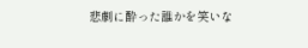悲劇に酔った誰かを笑いな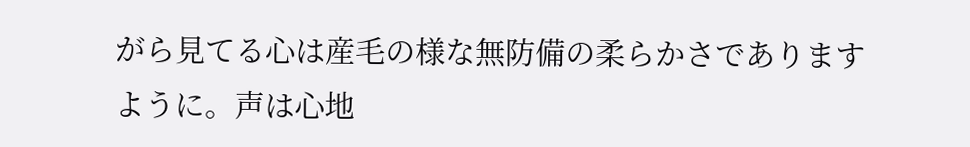がら見てる心は産毛の様な無防備の柔らかさでありますように。声は心地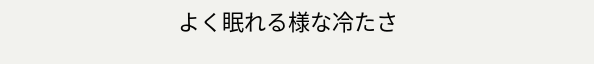よく眠れる様な冷たさ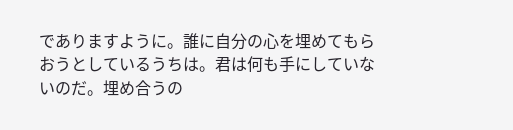でありますように。誰に自分の心を埋めてもらおうとしているうちは。君は何も手にしていないのだ。埋め合うの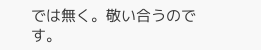では無く。敬い合うのです。